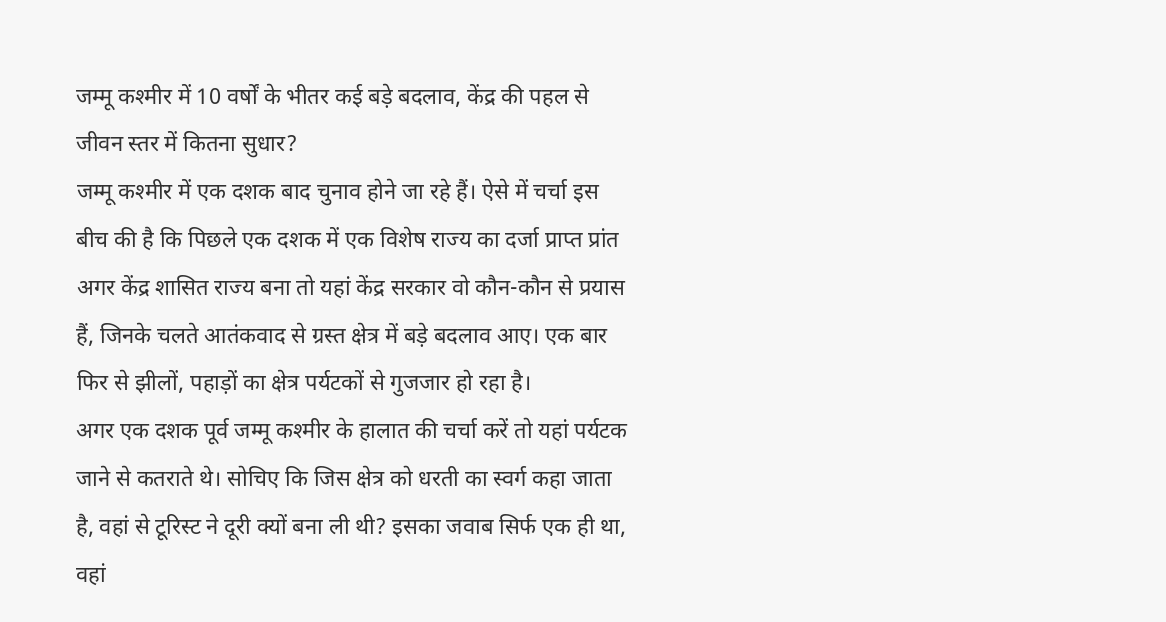जम्मू कश्मीर में 10 वर्षों के भीतर कई बड़े बदलाव, केंद्र की पहल से जीवन स्तर में कितना सुधार?
जम्मू कश्मीर में एक दशक बाद चुनाव होने जा रहे हैं। ऐसे में चर्चा इस बीच की है कि पिछले एक दशक में एक विशेष राज्य का दर्जा प्राप्त प्रांत अगर केंद्र शासित राज्य बना तो यहां केंद्र सरकार वो कौन-कौन से प्रयास हैं, जिनके चलते आतंकवाद से ग्रस्त क्षेत्र में बड़े बदलाव आए। एक बार फिर से झीलों, पहाड़ों का क्षेत्र पर्यटकों से गुजजार हो रहा है।
अगर एक दशक पूर्व जम्मू कश्मीर के हालात की चर्चा करें तो यहां पर्यटक जाने से कतराते थे। सोचिए कि जिस क्षेत्र को धरती का स्वर्ग कहा जाता है, वहां से टूरिस्ट ने दूरी क्यों बना ली थी? इसका जवाब सिर्फ एक ही था, वहां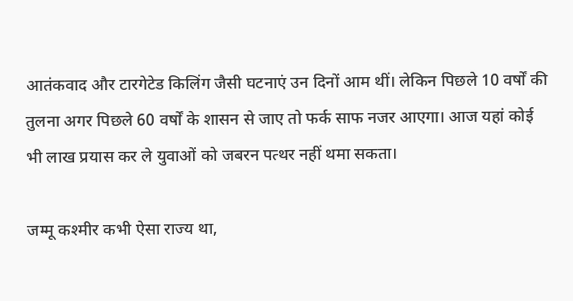आतंकवाद और टारगेटेड किलिंग जैसी घटनाएं उन दिनों आम थीं। लेकिन पिछले 10 वर्षों की तुलना अगर पिछले 60 वर्षों के शासन से जाए तो फर्क साफ नजर आएगा। आज यहां कोई भी लाख प्रयास कर ले युवाओं को जबरन पत्थर नहीं थमा सकता।

जम्मू कश्मीर कभी ऐसा राज्य था,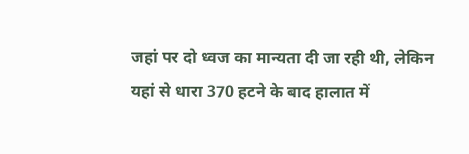जहां पर दो ध्वज का मान्यता दी जा रही थी, लेकिन यहां से धारा 370 हटने के बाद हालात में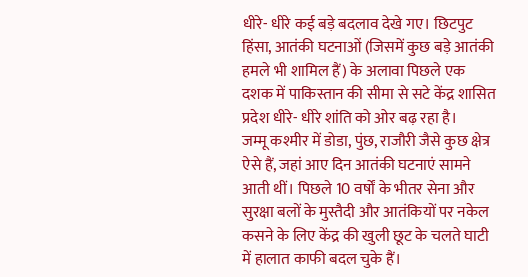धीरे- धीरे कई बड़े बदलाव देखे गए। छिटपुट हिंसा, आतंकी घटनाओं (जिसमें कुछ बड़े आतंकी हमले भी शामिल हैं) के अलावा पिछले एक दशक में पाकिस्तान की सीमा से सटे केंद्र शासित प्रदेश धीरे- धीरे शांति को ओर बढ़ रहा है।
जम्मू कश्मीर में डोडा, पुंछ, राजौरी जैसे कुछ क्षेत्र ऐसे हैं, जहां आए दिन आतंकी घटनाएं सामने आती थीं। पिछले 10 वर्षों के भीतर सेना और सुरक्षा बलों के मुस्तैदी और आतंकियों पर नकेल कसने के लिए केंद्र की खुली छूट के चलते घाटी में हालात काफी बदल चुके हैं।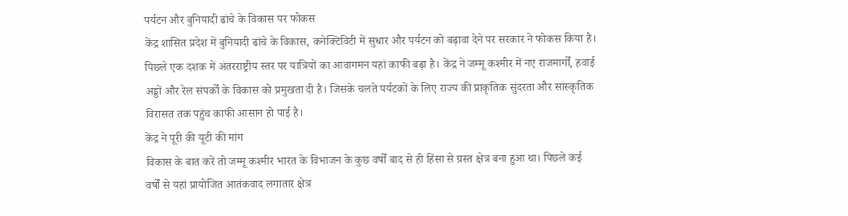पर्यटन और बुनियादी ढांचे के विकास पर फोकस
केंद्र शासित प्रदेश में बुनियादी ढांचे के विकास, कनेक्टिविटी में सुधार और पर्यटन को बढ़ावा देने पर सरकार ने फोकस किया है। पिछले एक दशक में अंतरराष्ट्रीय स्तर पर यात्रियों का आवागमन यहां काफी बढ़ा है। केंद्र ने जम्मू कश्मीर में नए राजमार्गों, हवाई अड्डों और रेल संपर्कों के विकास को प्रमुखता दी है। जिसके चलते पर्यटकों के लिए राज्य की प्राकृतिक सुंदरता और सांस्कृतिक विरासत तक पहुंच काफी आसान हो पाई है।
केंद्र ने पूरी की यूटी की मांग
विकास के बात करें तो जम्मू कश्मीर भारत के विभाजन के कुछ वर्षों बाद से ही हिंसा से ग्रस्त क्षेत्र बना हुआ था। पिछले कई वर्षों से यहां प्रायोजित आतंकवाद लगातार क्षेत्र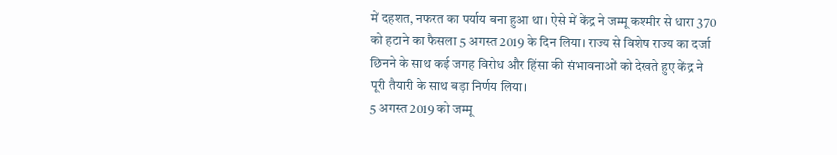में दहशत, नफरत का पर्याय बना हुआ था। ऐसे में केंद्र ने जम्मू कश्मीर से धारा 370 को हटाने का फैसला 5 अगस्त 2019 के दिन लिया। राज्य से विशेष राज्य का दर्जा छिनने के साथ कई जगह विरोध और हिंसा की संभावनाओं को देखते हुए केंद्र ने पूरी तैयारी के साथ बड़ा निर्णय लिया।
5 अगस्त 2019 को जम्मू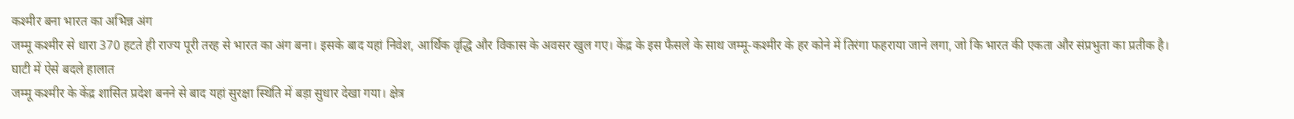कश्मीर बना भारत का अभिन्न अंग
जम्मू कश्मीर से धारा 370 हटते ही राज्य पूरी तरह से भारत का अंग बना। इसके बाद यहां निवेश, आर्थिक वृद्धि और विकास के अवसर खुल गए। केंद्र के इस फैसले के साथ जम्मू-कश्मीर के हर कोने में तिरंगा फहराया जाने लगा, जो कि भारत की एकता और संप्रभुता का प्रतीक है।
घाटी में ऐसे बदले हालात
जम्मू कश्मीर के केंद्र शासित प्रदेश बनने से बाद यहां सुरक्षा स्थिति में बड़ा सुधार देखा गया। क्षेत्र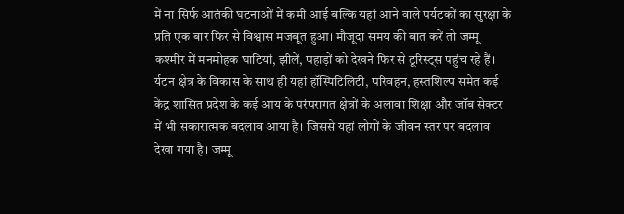में ना सिर्फ आतंकी घटनाओं में कमी आई बल्कि यहां आने वाले पर्यटकों का सुरक्षा के प्रति एक बार फिर से विश्वास मजबूत हुआ। मौजूदा समय की बात करें तो जम्मू कश्मीर में मनमोहक घाटियां, झीलें, पहाड़ों को देखने फिर से टूरिस्ट्स पहुंच रहे हैं। र्यटन क्षेत्र के विकास के साथ ही यहां हॉस्पिटिलिटी, परिवहन, हस्तशिल्प समेत कई केंद्र शासित प्रदेश के कई आय के परंपरागत क्षेत्रों के अलावा शिक्षा और जॉब सेक्टर में भी सकारात्मक बदलाव आया है। जिससे यहां लोगों के जीवन स्तर पर बदलाव देखा गया है। जम्मू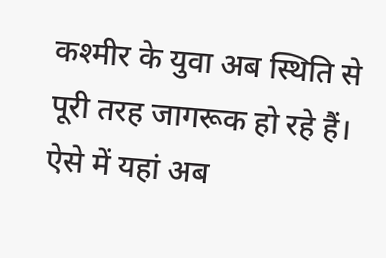कश्मीर के युवा अब स्थिति से पूरी तरह जागरूक हो रहे हैं। ऐसे में यहां अब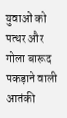युवाओं को पत्थर और गोला बारूद पकड़ाने वाली आतंकी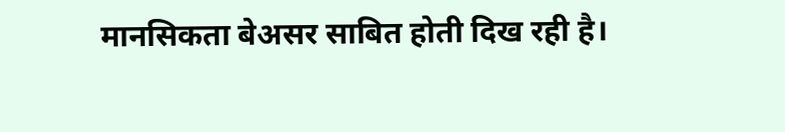मानसिकता बेअसर साबित होती दिख रही है।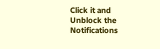Click it and Unblock the Notifications